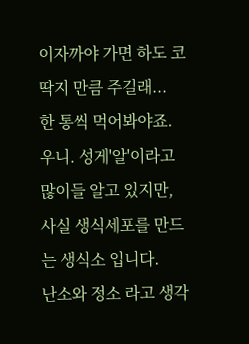이자까야 가면 하도 코딱지 만큼 주길래...
한 통씩 먹어봐야죠.
우니. 성게'알'이라고 많이들 알고 있지만,
사실 생식세포를 만드는 생식소 입니다.
난소와 정소 라고 생각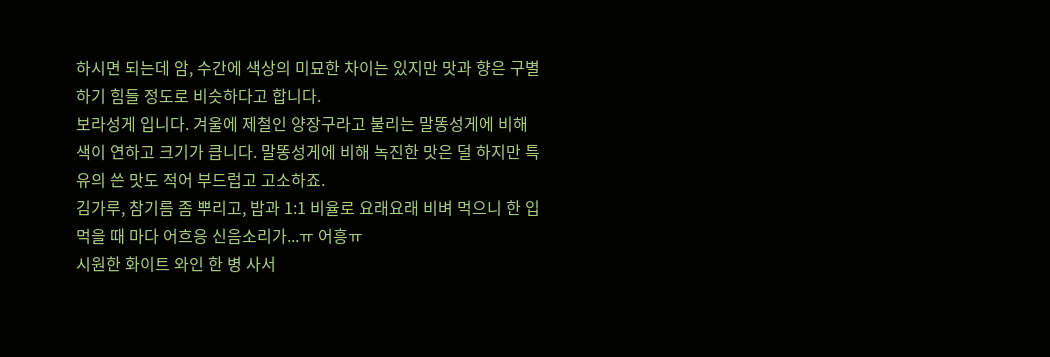하시면 되는데 암, 수간에 색상의 미묘한 차이는 있지만 맛과 향은 구별하기 힘들 정도로 비슷하다고 합니다.
보라성게 입니다. 겨울에 제철인 양장구라고 불리는 말똥성게에 비해 색이 연하고 크기가 큽니다. 말똥성게에 비해 녹진한 맛은 덜 하지만 특유의 쓴 맛도 적어 부드럽고 고소하죠.
김가루, 참기름 좀 뿌리고, 밥과 1:1 비율로 요래요래 비벼 먹으니 한 입 먹을 때 마다 어흐응 신음소리가...ㅠ 어흥ㅠ
시원한 화이트 와인 한 병 사서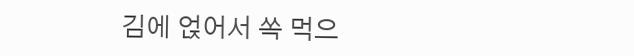김에 얹어서 쏙 먹으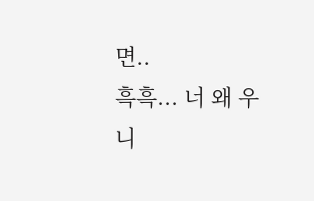면..
흑흑... 너 왜 우니